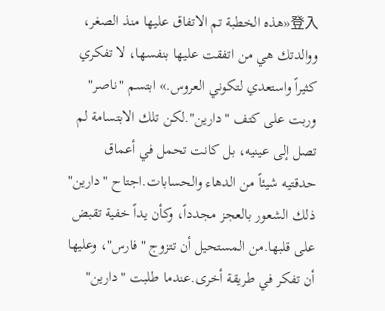登入«هذه الخطبة تم الاتفاق عليها منذ الصغر، ووالدتك هي من اتفقت عليها بنفسها، لا تفكري كثيراً واستعدي لتكوني العروس.» ابتسم "ناصر" وربت على كتف "دارين".لكن تلك الابتسامة لم تصل إلى عينيه، بل كانت تحمل في أعماق حدقتيه شيئاً من الدهاء والحسابات.اجتاح "دارين" ذلك الشعور بالعجز مجدداً، وكأن يداً خفية تقبض على قلبها.من المستحيل أن تتزوج "فارس"، وعليها أن تفكر في طريقة أخرى.عندما طلبت "دارين"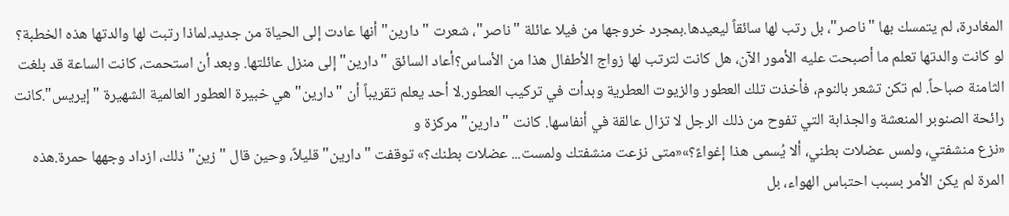المغادرة، لم يتمسك بها "ناصر"، بل رتب لها سائقاً ليعيدها.بمجرد خروجها من فيلا عائلة "ناصر"، شعرت "دارين" أنها عادت إلى الحياة من جديد.لماذا رتبت لها والدتها هذه الخطبة؟ لو كانت والدتها تعلم ما أصبحت عليه الأمور الآن، هل كانت لترتب لها زواج الأطفال هذا من الأساس؟أعاد السائق "دارين" إلى منزل عائلتها. وبعد أن استحمت، كانت الساعة قد بلغت الثامنة صباحاً. لم تكن تشعر بالنوم، فأخذت تلك العطور والزيوت العطرية وبدأت في تركيب العطور.لا أحد يعلم تقريباً أن "دارين" هي خبيرة العطور العالمية الشهيرة "إيريس".كانت رائحة الصنوبر المنعشة والجذابة التي تفوح من ذلك الرجل لا تزال عالقة في أنفاسها. كانت "دارين" مركزة و
«نزع منشفتي، ولمس عضلات بطني، ألا يُسمى هذا إغواءً؟»«متى نزعت منشفتك ولمست... عضلات بطنك؟» توقفت "دارين" قليلاً، وحين قال "زين" ذلك، ازداد وجهها حمرة.هذه المرة لم يكن الأمر بسبب احتباس الهواء، بل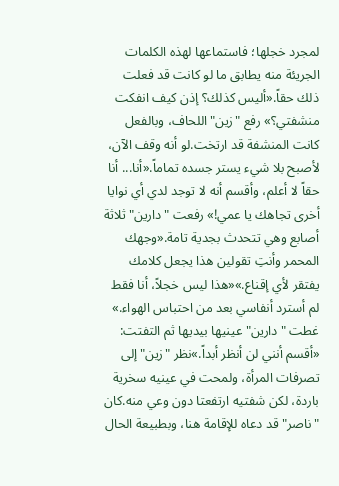لمجرد خجلها؛ فاستماعها لهذه الكلمات الجريئة منه يطابق ما لو كانت قد فعلت ذلك حقاً.«أليس كذلك؟ إذن كيف انفكت منشفتي؟» رفع "زين" اللحاف، وبالفعل كانت المنشفة قد ارتخت.لو أنه وقف الآن، لأصبح بلا شيء يستر جسده تماماً.«أنا... أنا حقاً لا أعلم، وأقسم أنه لا توجد لدي أي نوايا أخرى تجاهك يا عمي!» رفعت "دارين" ثلاثة أصابع وهي تتحدث بجدية تامة.«وجهك المحمر وأنتِ تقولين هذا يجعل كلامك يفتقر لأي إقناع.»«هذا ليس خجلاً، أنا فقط لم أسترد أنفاسي بعد من احتباس الهواء.» غطت "دارين" عينيها بيديها ثم التفتت: «أقسم أنني لن أنظر أبداً.»نظر "زين" إلى تصرفات المرأة، ولمحت في عينيه سخرية باردة، لكن شفتيه ارتفعتا دون وعي منه.كان "ناصر" قد دعاه للإقامة هنا، وبطبيعة الحال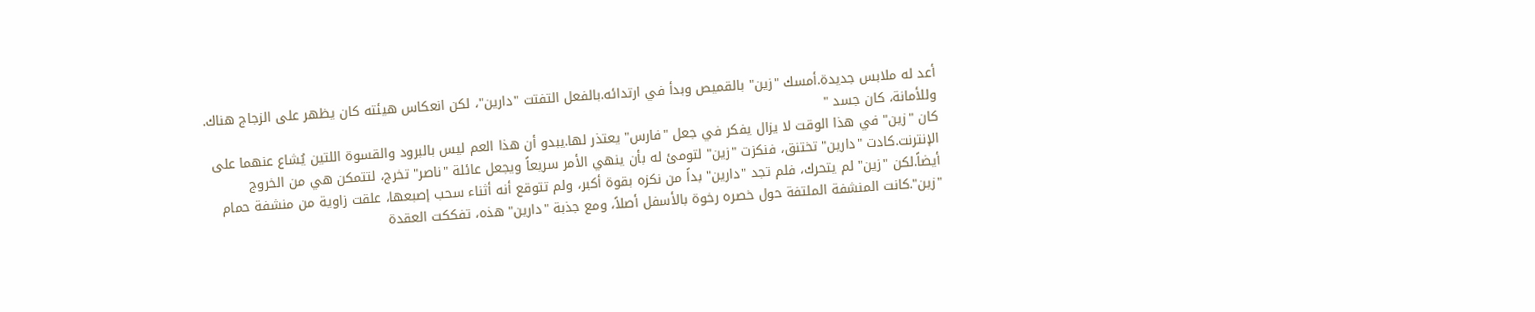أعد له ملابس جديدة.أمسك "زين" بالقميص وبدأ في ارتدائه.بالفعل التفتت "دارين"، لكن انعكاس هيئته كان يظهر على الزجاج هناك. وللأمانة، كان جسد "
كان "زين" في هذا الوقت لا يزال يفكر في جعل "فارس" يعتذر لها.يبدو أن هذا العم ليس بالبرود والقسوة اللتين يُشاع عنهما على الإنترنت.كادت "دارين" تختنق، فنكزت "زين" لتومئ له بأن ينهي الأمر سريعاً ويجعل عائلة "ناصر" تخرج، لتتمكن هي من الخروج أيضاً.لكن "زين" لم يتحرك، فلم تجد "دارين" بداً من نكزه بقوة أكبر، ولم تتوقع أنه أثناء سحب إصبعها، علقت زاوية من منشفة حمام "زين".كانت المنشفة الملتفة حول خصره رخوة بالأسفل أصلاً، ومع جذبة "دارين" هذه، تفككت العقدة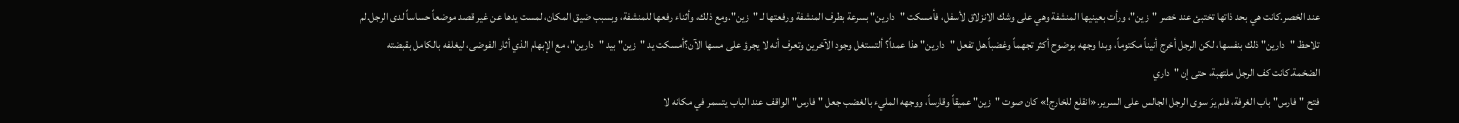عند الخصر.كانت هي بحد ذاتها تختبئ عند خصر "زين"، ورأت بعينيها المنشفة وهي على وشك الانزلاق لأسفل، فأمسكت "دارين" بسرعة بطرف المنشفة ورفعتها لـ "زين".ومع ذلك، وأثناء رفعها للمنشفة، وبسبب ضيق المكان، لمست يدها عن غير قصد موضعاً حساساً لدى الرجل.لم تلاحظ "دارين" ذلك بنفسها، لكن الرجل أخرج أنيناً مكتوماً، وبدا وجهه بوضوح أكثر تجهماً وغضباً.هل تفعل "دارين" هذا عمداً؟ ألتستغل وجود الآخرين وتعرف أنه لا يجرؤ على مسها الآن؟أمسكت يد "زين" بيد "دارين"، مع الإبهام الذي أثار الفوضى، ليغلفه بالكامل بقبضته الضخمة.كانت كف الرجل ملتهبة، حتى إن "داري
فتح "فارس" باب الغرفة، فلم يرَ سوى الرجل الجالس على السرير.«انقلع للخارج!» كان صوت "زين" عميقاً وقارساً، ووجهه المليء بالغضب جعل "فارس" الواقف عند الباب يتسمر في مكانه لا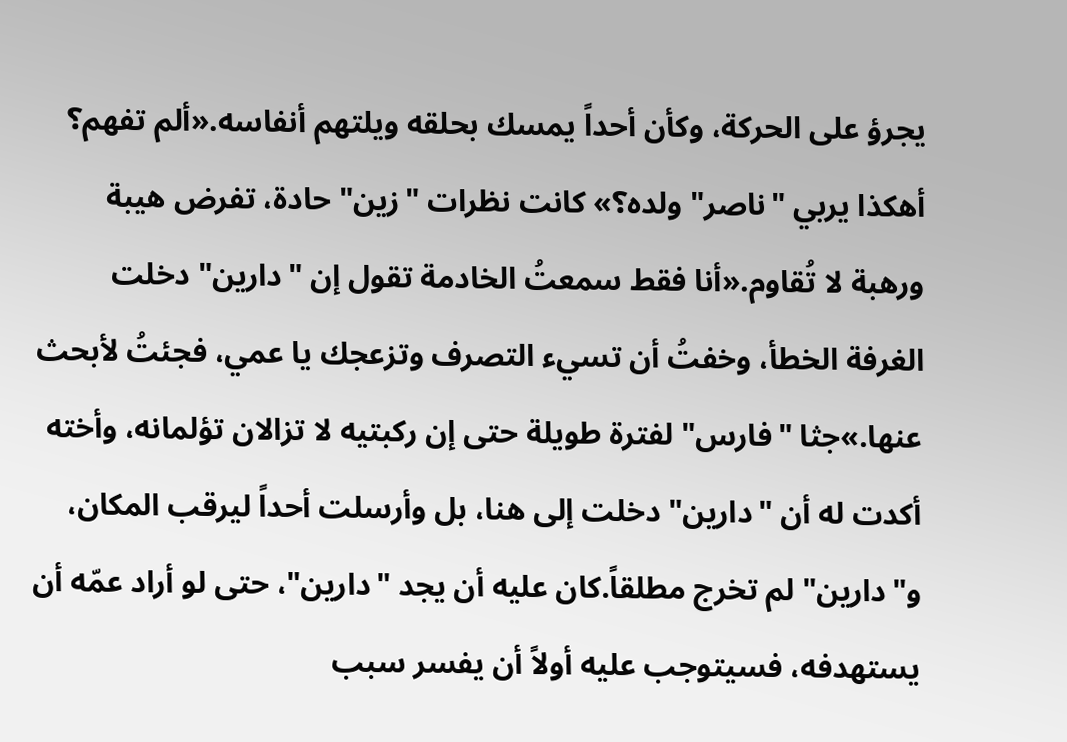يجرؤ على الحركة، وكأن أحداً يمسك بحلقه ويلتهم أنفاسه.«ألم تفهم؟ أهكذا يربي "ناصر" ولده؟» كانت نظرات "زين" حادة، تفرض هيبة ورهبة لا تُقاوم.«أنا فقط سمعتُ الخادمة تقول إن "دارين" دخلت الغرفة الخطأ، وخفتُ أن تسيء التصرف وتزعجك يا عمي، فجئتُ لأبحث عنها.»جثا "فارس" لفترة طويلة حتى إن ركبتيه لا تزالان تؤلمانه، وأخته أكدت له أن "دارين" دخلت إلى هنا، بل وأرسلت أحداً ليرقب المكان، و"دارين" لم تخرج مطلقاً.كان عليه أن يجد "دارين"، حتى لو أراد عمّه أن يستهدفه، فسيتوجب عليه أولاً أن يفسر سبب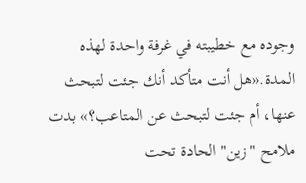وجوده مع خطيبته في غرفة واحدة لهذه المدة.«هل أنت متأكد أنك جئت لتبحث عنها، أم جئت لتبحث عن المتاعب؟» بدت ملامح "زين" الحادة تحت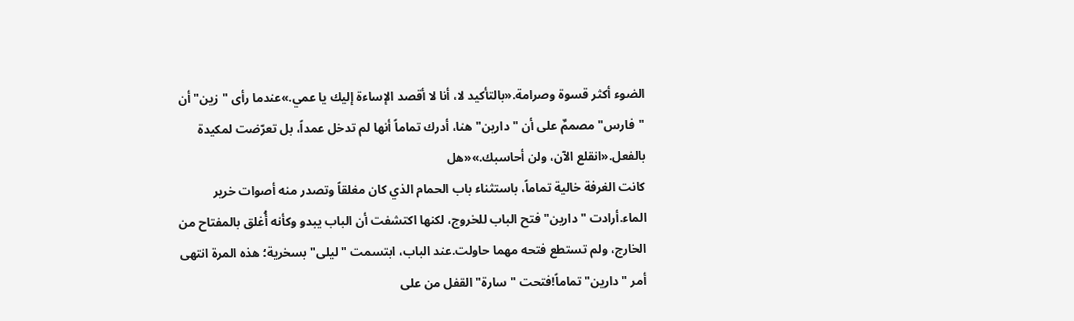الضوء أكثر قسوة وصرامة.«بالتأكيد لا، أنا لا أقصد الإساءة إليك يا عمي.»عندما رأى "زين" أن "فارس" مصممٌ على أن "دارين" هنا، أدرك تماماً أنها لم تدخل عمداً، بل تعرّضت لمكيدة بالفعل.«انقلع الآن، ولن أحاسبك.»«هل
كانت الغرفة خالية تماماً، باستثناء باب الحمام الذي كان مغلقاً وتصدر منه أصوات خرير الماء.أرادت "دارين" فتح الباب للخروج، لكنها اكتشفت أن الباب يبدو وكأنه أُغلق بالمفتاح من الخارج، ولم تستطع فتحه مهما حاولت.عند الباب، ابتسمت "ليلى" بسخرية؛ هذه المرة انتهى أمر "دارين" تماماً!فتحت "سارة" القفل من على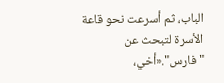الباب، ثم أسرعت نحو قاعة الأسرة لتبحث عن "فارس".«أخي،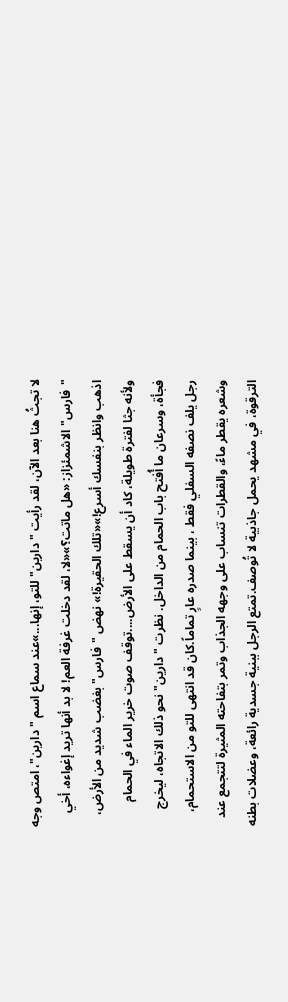لا تجثُ هنا بعد الآن، لقد رأيت "دارين" للتو، إنها...»عند سماع اسم "دارين"، امتص وجه "فارس" الاشمئزاز: «هل ماتت؟»«لا، لقد دخلت غرفة العم! لا بد أنها تريد إغواءه، أخي اذهب وانظر بنفسك أسرع!»«تلك الحقيرة!» نهض "فارس" بغضب شديد من الأرض، ولأنه جثا لفترة طويلة، كاد أن يسقط على الأرض....توقف صوت خرير الماء في الحمام فجأة، وسرعان ما أُفتح باب الحمام من الداخل. نظرت "دارين" نحو ذلك الاتجاه، ليخرج رجل يلف نصفه السفلي فقط ، بينما صدره عارٍ تماماً.كان قد انتهى للتو من الاستحمام، وشعره يقطر ماءً، والقطرات تنساب على وجهه الجذاب وتمر بتفاحته المثيرة لتتجمع عند الترقوة، في مشهد يحمل جاذبية لا تُوصف.تمتع الرجل ببنية جسدية رائعة، وعضلات بطنه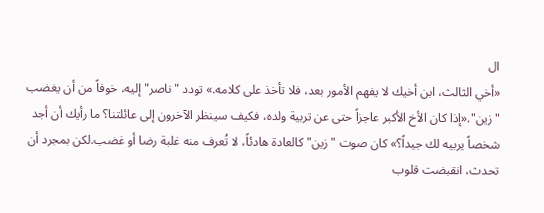ال
«أخي الثالث، ابن أخيك لا يفهم الأمور بعد، فلا تأخذ على كلامه.» تودد "ناصر" إليه، خوفاً من أن يغضب "زين".«إذا كان الأخ الأكبر عاجزاً حتى عن تربية ولده، فكيف سينظر الآخرون إلى عائلتنا؟ ما رأيك أن أجد شخصاً يربيه لك جيداً؟» كان صوت "زين" كالعادة هادئاً، لا تُعرف منه غلبة رضا أو غضب.لكن بمجرد أن تحدث، انقبضت قلوب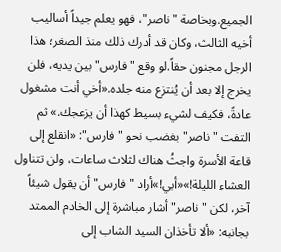الجميع.وبخاصة "ناصر"، فهو يعلم جيداً أساليب أخيه الثالث، وكان قد أدرك ذلك منذ الصغر؛ هذا الرجل مجنون حقاً.لو وقع "فارس" بين يديه، فلن يخرج إلا بعد أن يُنتزع منه جلده.«أخي أنت مشغول عادةً، فكيف لشيء بسيط كهذا أن يزعجك.» ثم التفت "ناصر" بغضب نحو "فارس": «انقلع إلى قاعة الأسرة واجثُ هناك لثلاث ساعات، ولن تتناول العشاء الليلة!»«أبي!»أراد "فارس" أن يقول شيئاً آخر، لكن "ناصر" أشار مباشرة إلى الخادم الممتد بجانبه: «ألا تأخذان السيد الشاب إلى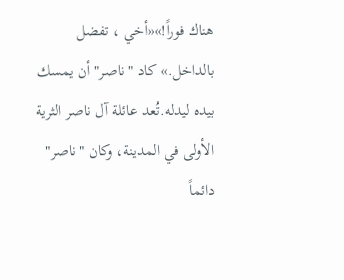هناك فوراً!»«أخي ، تفضل بالداخل.» كاد "ناصر" أن يمسك بيده ليدله.تُعد عائلة آل ناصر الثرية الأولى في المدينة، وكان "ناصر" دائماً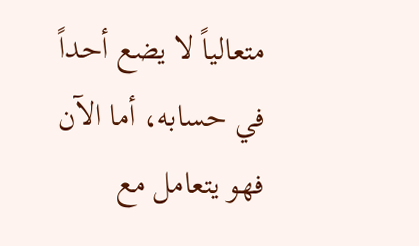متعالياً لا يضع أحداً في حسابه، أما الآن فهو يتعامل مع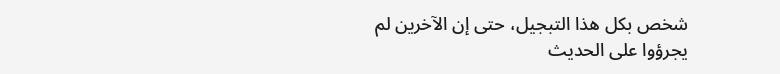شخص بكل هذا التبجيل، حتى إن الآخرين لم يجرؤوا على الحديث